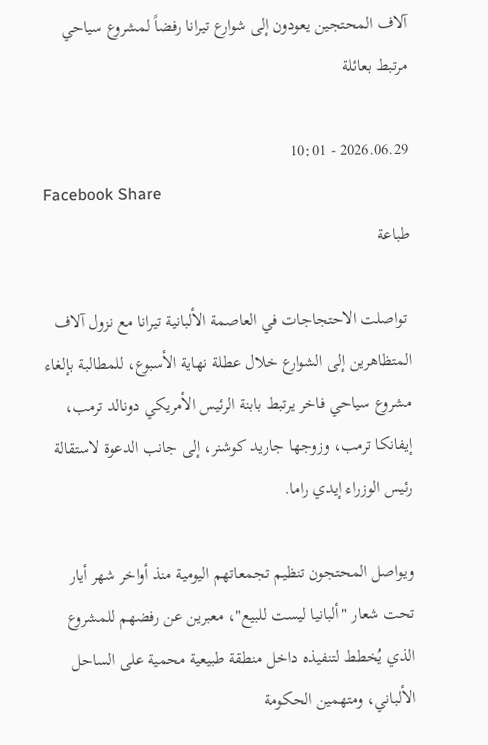آلاف المحتجين يعودون إلى شوارع تيرانا رفضاً لمشروع سياحي مرتبط بعائلة

2026.06.29 - 10:01
Facebook Share
طباعة

 تواصلت الاحتجاجات في العاصمة الألبانية تيرانا مع نزول آلاف المتظاهرين إلى الشوارع خلال عطلة نهاية الأسبوع، للمطالبة بإلغاء مشروع سياحي فاخر يرتبط بابنة الرئيس الأمريكي دونالد ترمب، إيفانكا ترمب، وزوجها جاريد كوشنر، إلى جانب الدعوة لاستقالة رئيس الوزراء إيدي راما.

ويواصل المحتجون تنظيم تجمعاتهم اليومية منذ أواخر شهر أيار تحت شعار "ألبانيا ليست للبيع"، معبرين عن رفضهم للمشروع الذي يُخطط لتنفيذه داخل منطقة طبيعية محمية على الساحل الألباني، ومتهمين الحكومة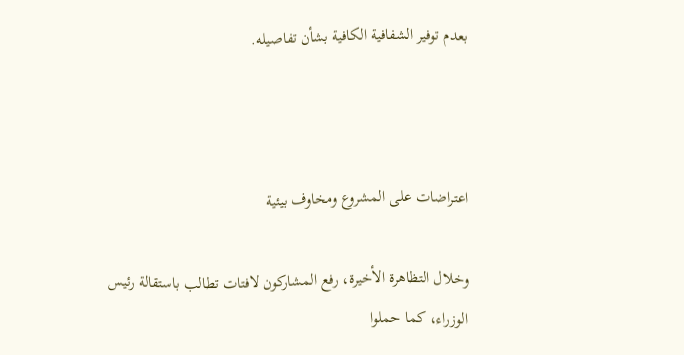بعدم توفير الشفافية الكافية بشأن تفاصيله.



اعتراضات على المشروع ومخاوف بيئية

وخلال التظاهرة الأخيرة، رفع المشاركون لافتات تطالب باستقالة رئيس الوزراء، كما حملوا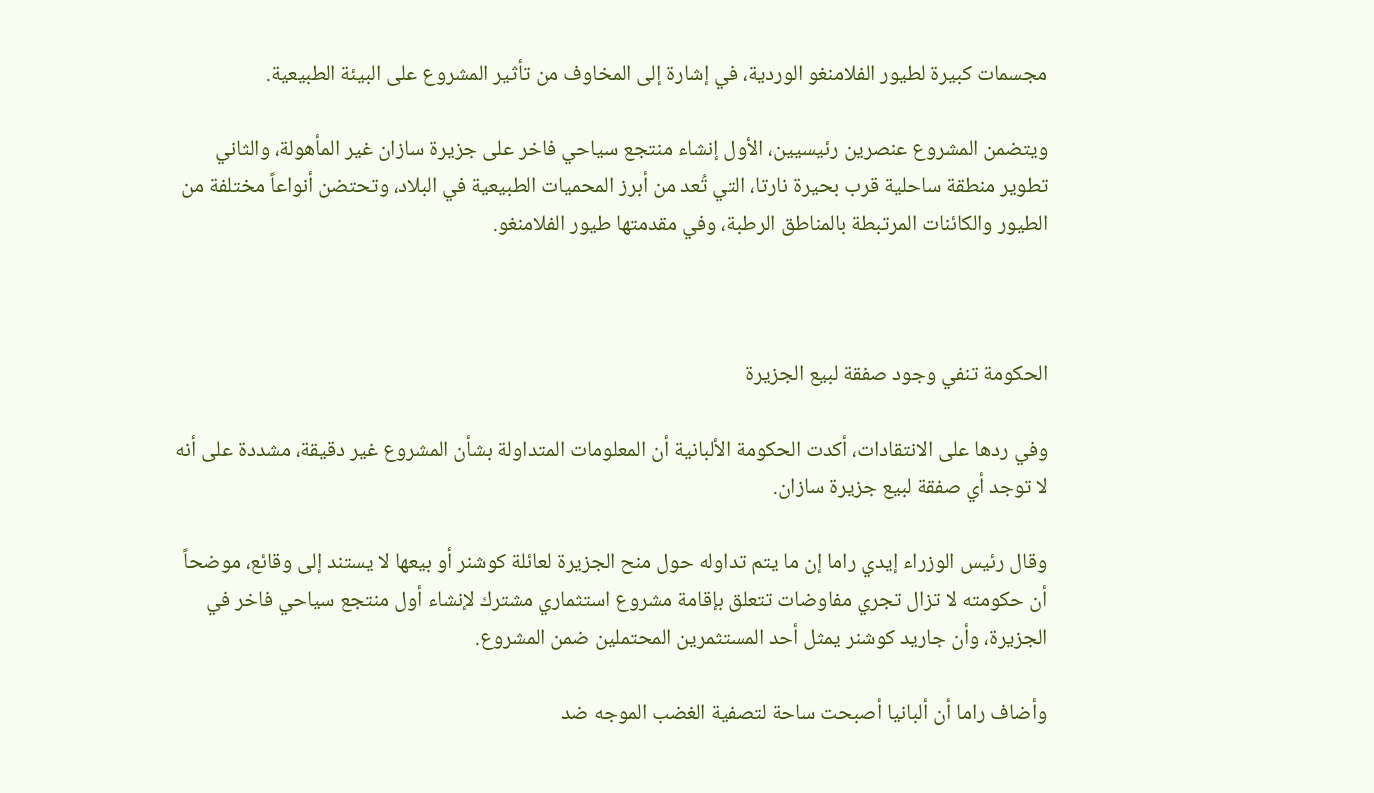مجسمات كبيرة لطيور الفلامنغو الوردية، في إشارة إلى المخاوف من تأثير المشروع على البيئة الطبيعية.

ويتضمن المشروع عنصرين رئيسيين، الأول إنشاء منتجع سياحي فاخر على جزيرة سازان غير المأهولة، والثاني تطوير منطقة ساحلية قرب بحيرة نارتا، التي تُعد من أبرز المحميات الطبيعية في البلاد، وتحتضن أنواعاً مختلفة من الطيور والكائنات المرتبطة بالمناطق الرطبة، وفي مقدمتها طيور الفلامنغو.



الحكومة تنفي وجود صفقة لبيع الجزيرة

وفي ردها على الانتقادات، أكدت الحكومة الألبانية أن المعلومات المتداولة بشأن المشروع غير دقيقة، مشددة على أنه لا توجد أي صفقة لبيع جزيرة سازان.

وقال رئيس الوزراء إيدي راما إن ما يتم تداوله حول منح الجزيرة لعائلة كوشنر أو بيعها لا يستند إلى وقائع، موضحاً أن حكومته لا تزال تجري مفاوضات تتعلق بإقامة مشروع استثماري مشترك لإنشاء أول منتجع سياحي فاخر في الجزيرة، وأن جاريد كوشنر يمثل أحد المستثمرين المحتملين ضمن المشروع.

وأضاف راما أن ألبانيا أصبحت ساحة لتصفية الغضب الموجه ضد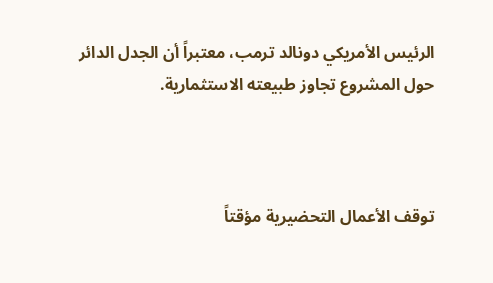الرئيس الأمريكي دونالد ترمب، معتبراً أن الجدل الدائر حول المشروع تجاوز طبيعته الاستثمارية.



توقف الأعمال التحضيرية مؤقتاً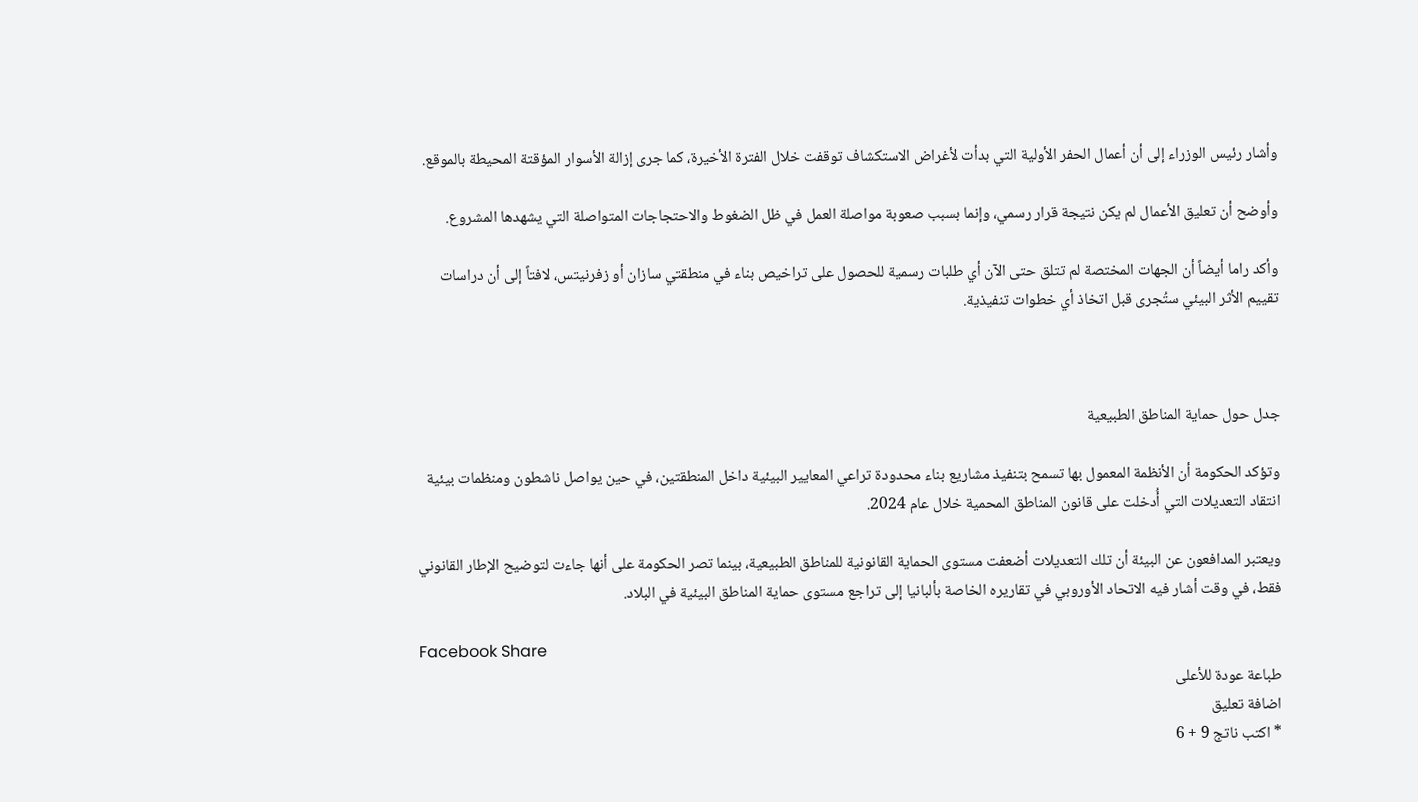وأشار رئيس الوزراء إلى أن أعمال الحفر الأولية التي بدأت لأغراض الاستكشاف توقفت خلال الفترة الأخيرة، كما جرى إزالة الأسوار المؤقتة المحيطة بالموقع.

وأوضح أن تعليق الأعمال لم يكن نتيجة قرار رسمي، وإنما بسبب صعوبة مواصلة العمل في ظل الضغوط والاحتجاجات المتواصلة التي يشهدها المشروع.

وأكد راما أيضاً أن الجهات المختصة لم تتلق حتى الآن أي طلبات رسمية للحصول على تراخيص بناء في منطقتي سازان أو زفرنيتس، لافتاً إلى أن دراسات تقييم الأثر البيئي ستُجرى قبل اتخاذ أي خطوات تنفيذية.



جدل حول حماية المناطق الطبيعية

وتؤكد الحكومة أن الأنظمة المعمول بها تسمح بتنفيذ مشاريع بناء محدودة تراعي المعايير البيئية داخل المنطقتين، في حين يواصل ناشطون ومنظمات بيئية انتقاد التعديلات التي أُدخلت على قانون المناطق المحمية خلال عام 2024.

ويعتبر المدافعون عن البيئة أن تلك التعديلات أضعفت مستوى الحماية القانونية للمناطق الطبيعية، بينما تصر الحكومة على أنها جاءت لتوضيح الإطار القانوني فقط، في وقت أشار فيه الاتحاد الأوروبي في تقاريره الخاصة بألبانيا إلى تراجع مستوى حماية المناطق البيئية في البلاد.

Facebook Share
طباعة عودة للأعلى
اضافة تعليق
* اكتب ناتج 9 + 6